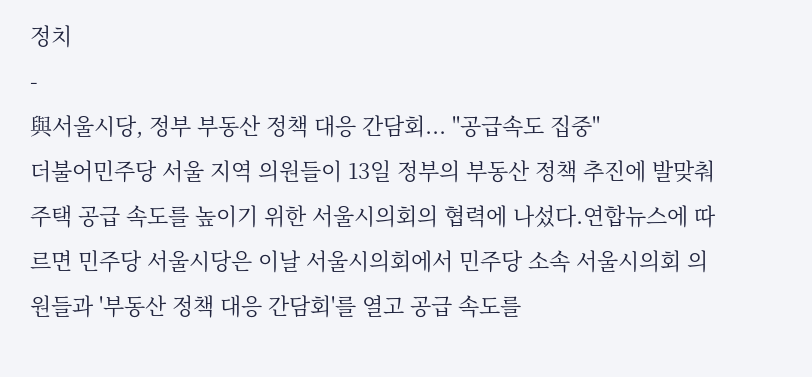정치
-
與서울시당, 정부 부동산 정책 대응 간담회... "공급속도 집중"
더불어민주당 서울 지역 의원들이 13일 정부의 부동산 정책 추진에 발맞춰 주택 공급 속도를 높이기 위한 서울시의회의 협력에 나섰다.연합뉴스에 따르면 민주당 서울시당은 이날 서울시의회에서 민주당 소속 서울시의회 의원들과 '부동산 정책 대응 간담회'를 열고 공급 속도를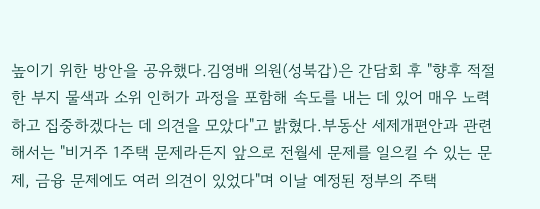높이기 위한 방안을 공유했다.김영배 의원(성북갑)은 간담회 후 "향후 적절한 부지 물색과 소위 인허가 과정을 포함해 속도를 내는 데 있어 매우 노력하고 집중하겠다는 데 의견을 모았다"고 밝혔다.부동산 세제개편안과 관련해서는 "비거주 1주택 문제라든지 앞으로 전월세 문제를 일으킬 수 있는 문제, 금융 문제에도 여러 의견이 있었다"며 이날 예정된 정부의 주택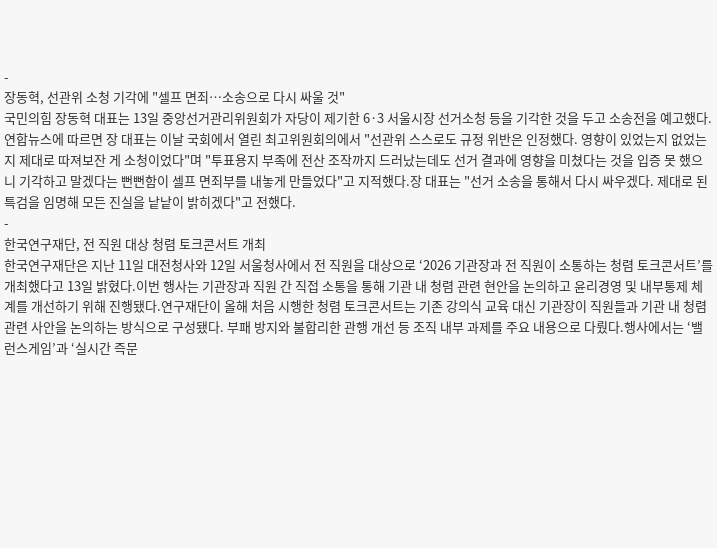-
장동혁, 선관위 소청 기각에 "셀프 면죄…소송으로 다시 싸울 것"
국민의힘 장동혁 대표는 13일 중앙선거관리위원회가 자당이 제기한 6·3 서울시장 선거소청 등을 기각한 것을 두고 소송전을 예고했다.연합뉴스에 따르면 장 대표는 이날 국회에서 열린 최고위원회의에서 "선관위 스스로도 규정 위반은 인정했다. 영향이 있었는지 없었는지 제대로 따져보잔 게 소청이었다"며 "투표용지 부족에 전산 조작까지 드러났는데도 선거 결과에 영향을 미쳤다는 것을 입증 못 했으니 기각하고 말겠다는 뻔뻔함이 셀프 면죄부를 내놓게 만들었다"고 지적했다.장 대표는 "선거 소송을 통해서 다시 싸우겠다. 제대로 된 특검을 임명해 모든 진실을 낱낱이 밝히겠다"고 전했다.
-
한국연구재단, 전 직원 대상 청렴 토크콘서트 개최
한국연구재단은 지난 11일 대전청사와 12일 서울청사에서 전 직원을 대상으로 ‘2026 기관장과 전 직원이 소통하는 청렴 토크콘서트’를 개최했다고 13일 밝혔다.이번 행사는 기관장과 직원 간 직접 소통을 통해 기관 내 청렴 관련 현안을 논의하고 윤리경영 및 내부통제 체계를 개선하기 위해 진행됐다.연구재단이 올해 처음 시행한 청렴 토크콘서트는 기존 강의식 교육 대신 기관장이 직원들과 기관 내 청렴 관련 사안을 논의하는 방식으로 구성됐다. 부패 방지와 불합리한 관행 개선 등 조직 내부 과제를 주요 내용으로 다뤘다.행사에서는 ‘밸런스게임’과 ‘실시간 즉문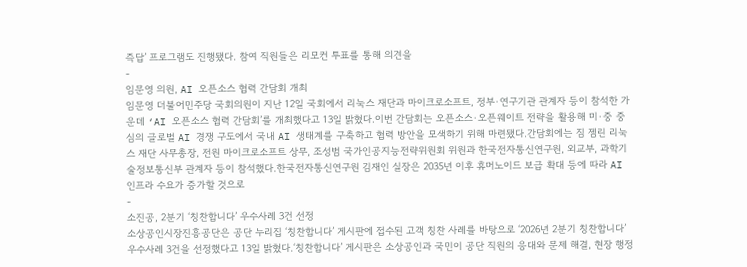즉답’ 프로그램도 진행됐다. 참여 직원들은 리모컨 투표를 통해 의견을
-
임문영 의원, AI 오픈소스 협력 간담회 개최
임문영 더불어민주당 국회의원이 지난 12일 국회에서 리눅스 재단과 마이크로소프트, 정부·연구기관 관계자 등이 참석한 가운데 ‘AI 오픈소스 협력 간담회’를 개최했다고 13일 밝혔다.이번 간담회는 오픈소스·오픈웨이트 전략을 활용해 미·중 중심의 글로벌 AI 경쟁 구도에서 국내 AI 생태계를 구축하고 협력 방안을 모색하기 위해 마련됐다.간담회에는 짐 젬린 리눅스 재단 사무총장, 전원 마이크로소프트 상무, 조성범 국가인공지능전략위원회 위원과 한국전자통신연구원, 외교부, 과학기술정보통신부 관계자 등이 참석했다.한국전자통신연구원 김재인 실장은 2035년 이후 휴머노이드 보급 확대 등에 따라 AI 인프라 수요가 증가할 것으로
-
소진공, 2분기 ‘칭찬합니다’ 우수사례 3건 선정
소상공인시장진흥공단은 공단 누리집 ‘칭찬합니다’ 게시판에 접수된 고객 칭찬 사례를 바탕으로 ‘2026년 2분기 칭찬합니다’ 우수사례 3건을 선정했다고 13일 밝혔다.‘칭찬합니다’ 게시판은 소상공인과 국민이 공단 직원의 응대와 문제 해결, 현장 행정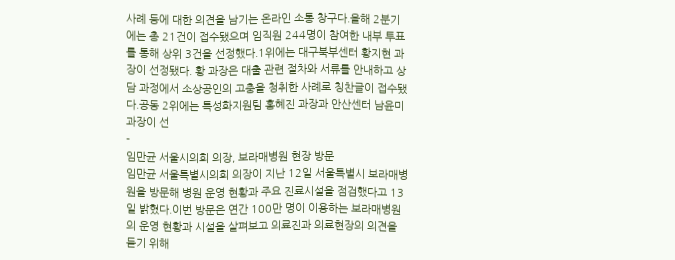사례 등에 대한 의견을 남기는 온라인 소통 창구다.올해 2분기에는 총 21건이 접수됐으며 임직원 244명이 참여한 내부 투표를 통해 상위 3건을 선정했다.1위에는 대구북부센터 황지현 과장이 선정됐다. 황 과장은 대출 관련 절차와 서류를 안내하고 상담 과정에서 소상공인의 고충을 청취한 사례로 칭찬글이 접수됐다.공동 2위에는 특성화지원팀 홍혜진 과장과 안산센터 남윤미 과장이 선
-
임만균 서울시의회 의장, 보라매병원 현장 방문
임만균 서울특별시의회 의장이 지난 12일 서울특별시 보라매병원을 방문해 병원 운영 현황과 주요 진료시설을 점검했다고 13일 밝혔다.이번 방문은 연간 100만 명이 이용하는 보라매병원의 운영 현황과 시설을 살펴보고 의료진과 의료현장의 의견을 듣기 위해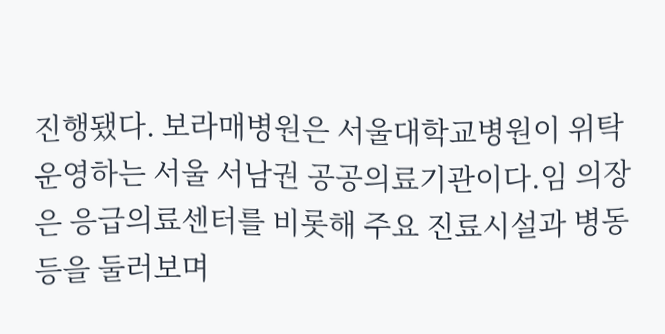진행됐다. 보라매병원은 서울대학교병원이 위탁 운영하는 서울 서남권 공공의료기관이다.임 의장은 응급의료센터를 비롯해 주요 진료시설과 병동 등을 둘러보며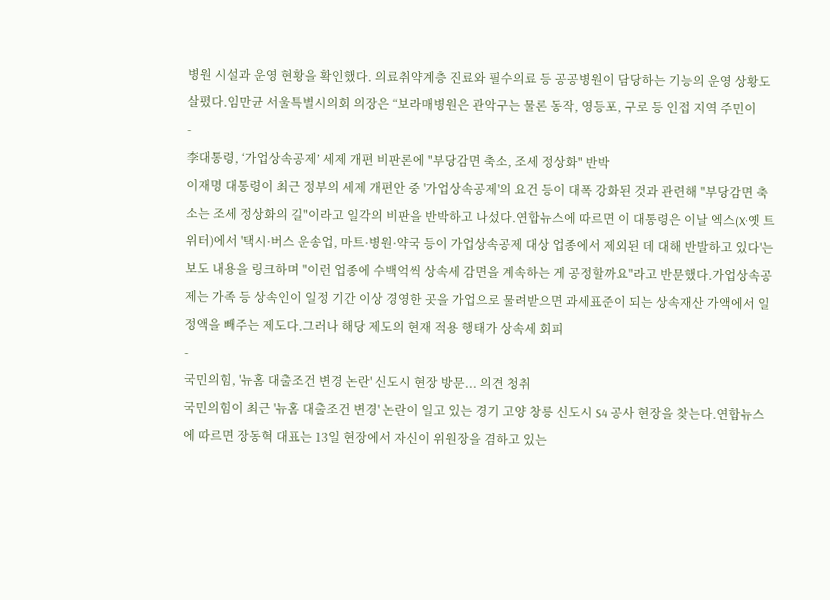병원 시설과 운영 현황을 확인했다. 의료취약계층 진료와 필수의료 등 공공병원이 담당하는 기능의 운영 상황도 살폈다.임만균 서울특별시의회 의장은 “보라매병원은 관악구는 물론 동작, 영등포, 구로 등 인접 지역 주민이
-
李대통령, ‘가업상속공제’ 세제 개편 비판론에 "부당감면 축소, 조세 정상화" 반박
이재명 대통령이 최근 정부의 세제 개편안 중 '가업상속공제'의 요건 등이 대폭 강화된 것과 관련해 "부당감면 축소는 조세 정상화의 길"이라고 일각의 비판을 반박하고 나섰다.연합뉴스에 따르면 이 대통령은 이날 엑스(X·옛 트위터)에서 '택시·버스 운송업, 마트·병원·약국 등이 가업상속공제 대상 업종에서 제외된 데 대해 반발하고 있다'는 보도 내용을 링크하며 "이런 업종에 수백억씩 상속세 감면을 계속하는 게 공정할까요"라고 반문했다.가업상속공제는 가족 등 상속인이 일정 기간 이상 경영한 곳을 가업으로 물려받으면 과세표준이 되는 상속재산 가액에서 일정액을 빼주는 제도다.그러나 해당 제도의 현재 적용 행태가 상속세 회피
-
국민의힘, '뉴홈 대출조건 변경 논란' 신도시 현장 방문... 의견 청취
국민의힘이 최근 '뉴홈 대출조건 변경' 논란이 일고 있는 경기 고양 창릉 신도시 S4 공사 현장을 찾는다.연합뉴스에 따르면 장동혁 대표는 13일 현장에서 자신이 위원장을 겸하고 있는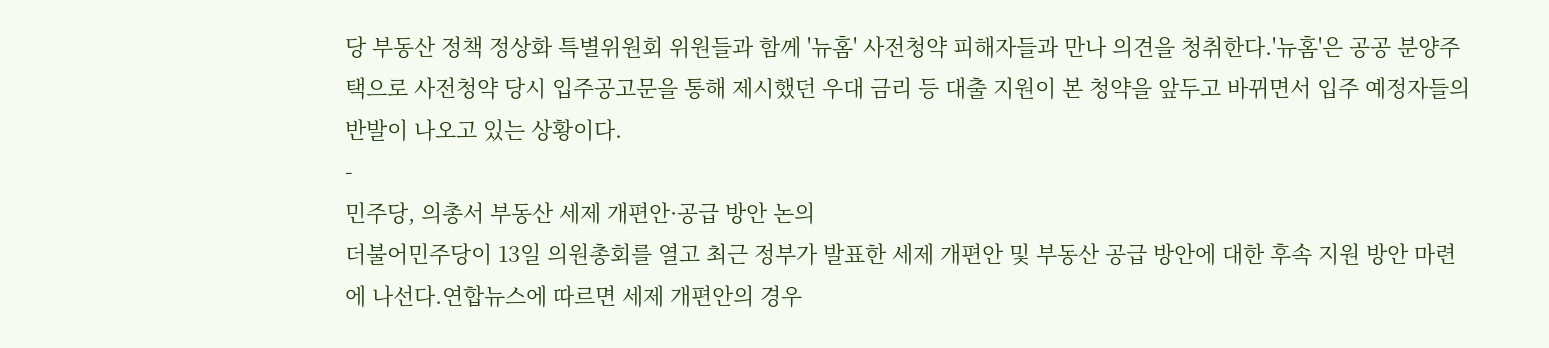당 부동산 정책 정상화 특별위원회 위원들과 함께 '뉴홈' 사전청약 피해자들과 만나 의견을 청취한다.'뉴홈'은 공공 분양주택으로 사전청약 당시 입주공고문을 통해 제시했던 우대 금리 등 대출 지원이 본 청약을 앞두고 바뀌면서 입주 예정자들의 반발이 나오고 있는 상황이다.
-
민주당, 의총서 부동산 세제 개편안·공급 방안 논의
더불어민주당이 13일 의원총회를 열고 최근 정부가 발표한 세제 개편안 및 부동산 공급 방안에 대한 후속 지원 방안 마련에 나선다.연합뉴스에 따르면 세제 개편안의 경우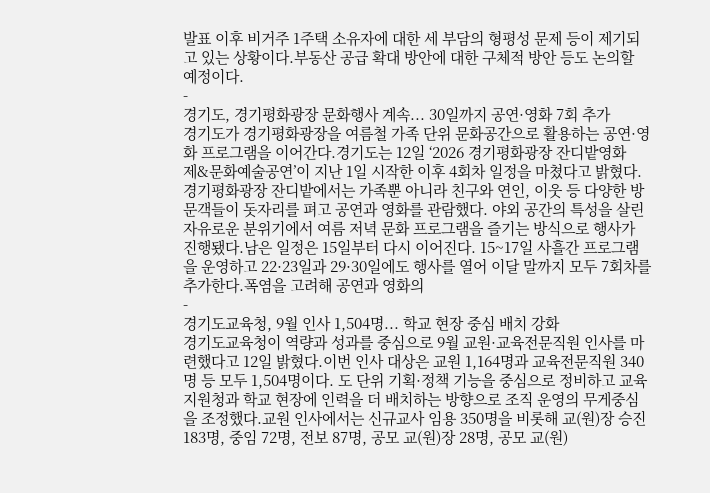발표 이후 비거주 1주택 소유자에 대한 세 부담의 형평성 문제 등이 제기되고 있는 상황이다.부동산 공급 확대 방안에 대한 구체적 방안 등도 논의할 예정이다.
-
경기도, 경기평화광장 문화행사 계속... 30일까지 공연·영화 7회 추가
경기도가 경기평화광장을 여름철 가족 단위 문화공간으로 활용하는 공연·영화 프로그램을 이어간다.경기도는 12일 ‘2026 경기평화광장 잔디밭영화제&문화예술공연’이 지난 1일 시작한 이후 4회차 일정을 마쳤다고 밝혔다.경기평화광장 잔디밭에서는 가족뿐 아니라 친구와 연인, 이웃 등 다양한 방문객들이 돗자리를 펴고 공연과 영화를 관람했다. 야외 공간의 특성을 살린 자유로운 분위기에서 여름 저녁 문화 프로그램을 즐기는 방식으로 행사가 진행됐다.남은 일정은 15일부터 다시 이어진다. 15~17일 사흘간 프로그램을 운영하고 22·23일과 29·30일에도 행사를 열어 이달 말까지 모두 7회차를 추가한다.폭염을 고려해 공연과 영화의
-
경기도교육청, 9월 인사 1,504명... 학교 현장 중심 배치 강화
경기도교육청이 역량과 성과를 중심으로 9월 교원·교육전문직원 인사를 마련했다고 12일 밝혔다.이번 인사 대상은 교원 1,164명과 교육전문직원 340명 등 모두 1,504명이다. 도 단위 기획·정책 기능을 중심으로 정비하고 교육지원청과 학교 현장에 인력을 더 배치하는 방향으로 조직 운영의 무게중심을 조정했다.교원 인사에서는 신규교사 임용 350명을 비롯해 교(원)장 승진 183명, 중임 72명, 전보 87명, 공모 교(원)장 28명, 공모 교(원)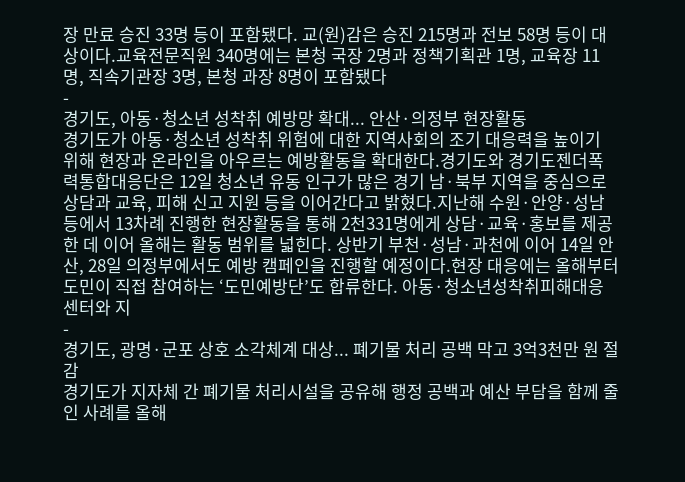장 만료 승진 33명 등이 포함됐다. 교(원)감은 승진 215명과 전보 58명 등이 대상이다.교육전문직원 340명에는 본청 국장 2명과 정책기획관 1명, 교육장 11명, 직속기관장 3명, 본청 과장 8명이 포함됐다
-
경기도, 아동·청소년 성착취 예방망 확대... 안산·의정부 현장활동
경기도가 아동·청소년 성착취 위험에 대한 지역사회의 조기 대응력을 높이기 위해 현장과 온라인을 아우르는 예방활동을 확대한다.경기도와 경기도젠더폭력통합대응단은 12일 청소년 유동 인구가 많은 경기 남·북부 지역을 중심으로 상담과 교육, 피해 신고 지원 등을 이어간다고 밝혔다.지난해 수원·안양·성남 등에서 13차례 진행한 현장활동을 통해 2천331명에게 상담·교육·홍보를 제공한 데 이어 올해는 활동 범위를 넓힌다. 상반기 부천·성남·과천에 이어 14일 안산, 28일 의정부에서도 예방 캠페인을 진행할 예정이다.현장 대응에는 올해부터 도민이 직접 참여하는 ‘도민예방단’도 합류한다. 아동·청소년성착취피해대응센터와 지
-
경기도, 광명·군포 상호 소각체계 대상... 폐기물 처리 공백 막고 3억3천만 원 절감
경기도가 지자체 간 폐기물 처리시설을 공유해 행정 공백과 예산 부담을 함께 줄인 사례를 올해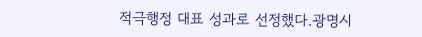적극행정 대표 성과로 선정했다.광명시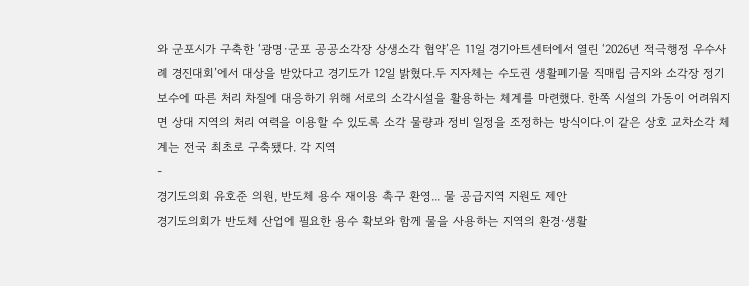와 군포시가 구축한 ‘광명·군포 공공소각장 상생소각 협약’은 11일 경기아트센터에서 열린 ‘2026년 적극행정 우수사례 경진대회’에서 대상을 받았다고 경기도가 12일 밝혔다.두 지자체는 수도권 생활폐기물 직매립 금지와 소각장 정기보수에 따른 처리 차질에 대응하기 위해 서로의 소각시설을 활용하는 체계를 마련했다. 한쪽 시설의 가동이 어려워지면 상대 지역의 처리 여력을 이용할 수 있도록 소각 물량과 정비 일정을 조정하는 방식이다.이 같은 상호 교차소각 체계는 전국 최초로 구축됐다. 각 지역
-
경기도의회 유호준 의원, 반도체 용수 재이용 촉구 환영... 물 공급지역 지원도 제안
경기도의회가 반도체 산업에 필요한 용수 확보와 함께 물을 사용하는 지역의 환경·생활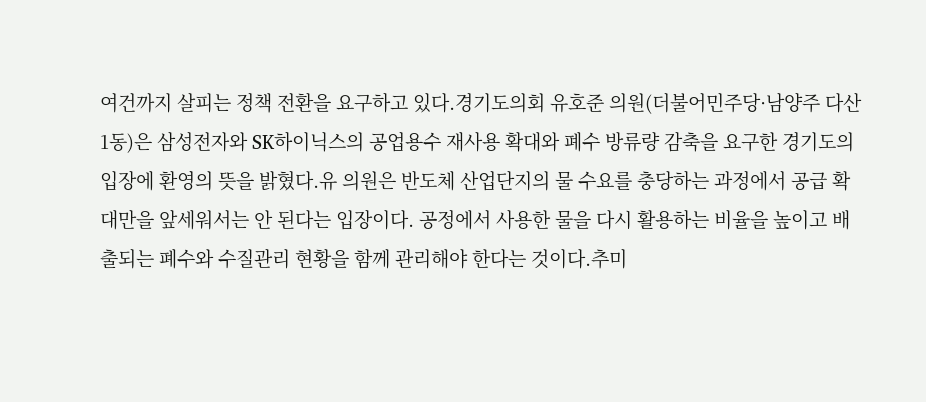여건까지 살피는 정책 전환을 요구하고 있다.경기도의회 유호준 의원(더불어민주당·남양주 다산1동)은 삼성전자와 SK하이닉스의 공업용수 재사용 확대와 폐수 방류량 감축을 요구한 경기도의 입장에 환영의 뜻을 밝혔다.유 의원은 반도체 산업단지의 물 수요를 충당하는 과정에서 공급 확대만을 앞세워서는 안 된다는 입장이다. 공정에서 사용한 물을 다시 활용하는 비율을 높이고 배출되는 폐수와 수질관리 현황을 함께 관리해야 한다는 것이다.추미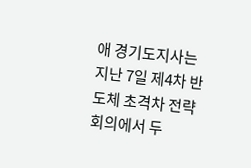애 경기도지사는 지난 7일 제4차 반도체 초격차 전략회의에서 두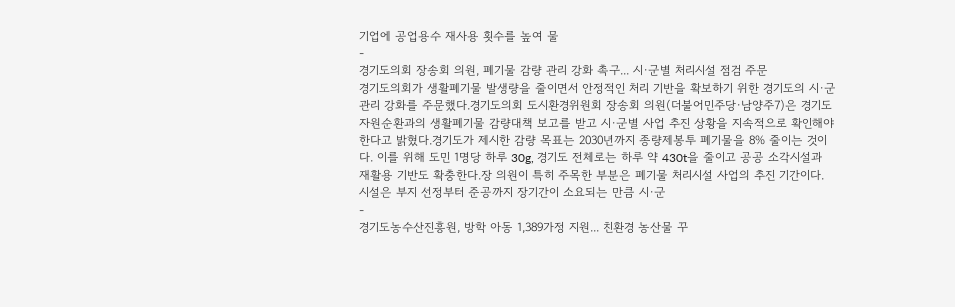기업에 공업용수 재사용 횟수를 높여 물
-
경기도의회 장송회 의원, 폐기물 감량 관리 강화 촉구... 시·군별 처리시설 점검 주문
경기도의회가 생활폐기물 발생량을 줄이면서 안정적인 처리 기반을 확보하기 위한 경기도의 시·군 관리 강화를 주문했다.경기도의회 도시환경위원회 장송회 의원(더불어민주당·남양주7)은 경기도 자원순환과의 생활폐기물 감량대책 보고를 받고 시·군별 사업 추진 상황을 지속적으로 확인해야 한다고 밝혔다.경기도가 제시한 감량 목표는 2030년까지 종량제봉투 폐기물을 8% 줄이는 것이다. 이를 위해 도민 1명당 하루 30g, 경기도 전체로는 하루 약 430t을 줄이고 공공 소각시설과 재활용 기반도 확충한다.장 의원이 특히 주목한 부분은 폐기물 처리시설 사업의 추진 기간이다. 시설은 부지 선정부터 준공까지 장기간이 소요되는 만큼 시·군
-
경기도농수산진흥원, 방학 아동 1,389가정 지원... 친환경 농산물 꾸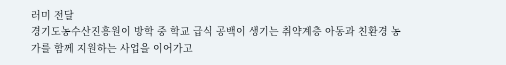러미 전달
경기도농수산진흥원이 방학 중 학교 급식 공백이 생기는 취약계층 아동과 친환경 농가를 함께 지원하는 사업을 이어가고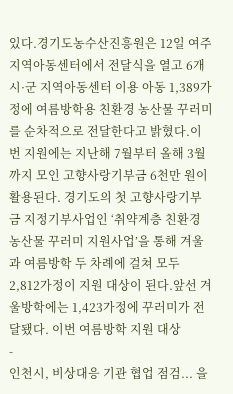있다.경기도농수산진흥원은 12일 여주지역아동센터에서 전달식을 열고 6개 시·군 지역아동센터 이용 아동 1,389가정에 여름방학용 친환경 농산물 꾸러미를 순차적으로 전달한다고 밝혔다.이번 지원에는 지난해 7월부터 올해 3월까지 모인 고향사랑기부금 6천만 원이 활용된다. 경기도의 첫 고향사랑기부금 지정기부사업인 ‘취약계층 친환경 농산물 꾸러미 지원사업’을 통해 겨울과 여름방학 두 차례에 걸쳐 모두 2,812가정이 지원 대상이 된다.앞선 겨울방학에는 1,423가정에 꾸러미가 전달됐다. 이번 여름방학 지원 대상
-
인천시, 비상대응 기관 협업 점검... 을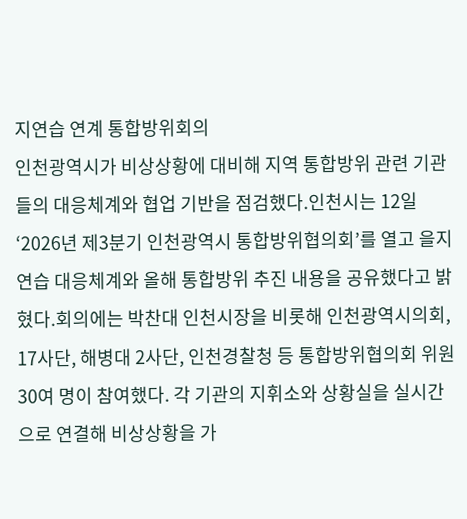지연습 연계 통합방위회의
인천광역시가 비상상황에 대비해 지역 통합방위 관련 기관들의 대응체계와 협업 기반을 점검했다.인천시는 12일 ‘2026년 제3분기 인천광역시 통합방위협의회’를 열고 을지연습 대응체계와 올해 통합방위 추진 내용을 공유했다고 밝혔다.회의에는 박찬대 인천시장을 비롯해 인천광역시의회, 17사단, 해병대 2사단, 인천경찰청 등 통합방위협의회 위원 30여 명이 참여했다. 각 기관의 지휘소와 상황실을 실시간으로 연결해 비상상황을 가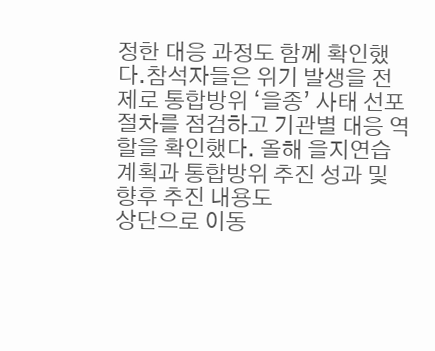정한 대응 과정도 함께 확인했다.참석자들은 위기 발생을 전제로 통합방위 ‘을종’ 사태 선포 절차를 점검하고 기관별 대응 역할을 확인했다. 올해 을지연습 계획과 통합방위 추진 성과 및 향후 추진 내용도
상단으로 이동